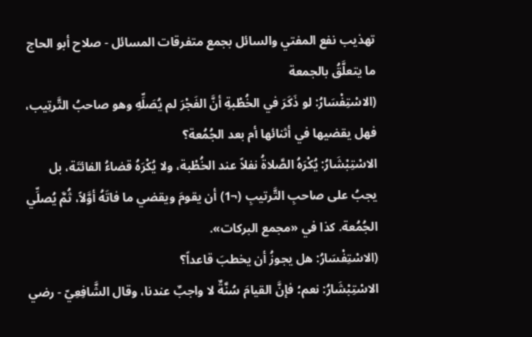تهذيب نفع المفتي والسائل بجمع متفرقات المسائل - صلاح أبو الحاج
ما يتعلَّقُ بالجمعة
(الاسْتِفْسَارُ: لو ذَكَرَ في الخُطْبةِ أنَّ الفَجْرَ لم يُصَلِّهِ وهو صاحبُ التَّرتِيب، فهل يقضيها في أثنائها أم بعد الجُمُعة؟
الاسْتِبْشَارُ: يُكْرَهُ الصَّلاةُ نفلاً عند الخُطْبة، ولا يُكْرَهُ قضاءُ الفائتَة، بل يجبُ على صاحبِ التَّرتيبِ (¬1) أن يقومَ ويقضي ما فاتَهُ أوَّلاً، ثُمَّ يُصلِّي الجُمُعة. كذا في «مجمع البركات».
(الاسْتِفْسَارُ: هل يجوزُ أن يخطبَ قاعداً؟
الاسْتِبْشَارُ: نعم؛ فإنَّ القيامَ سُنَّةٌ لا واجبٌ عندنا، وقال الشَّافِعِيّ - رضي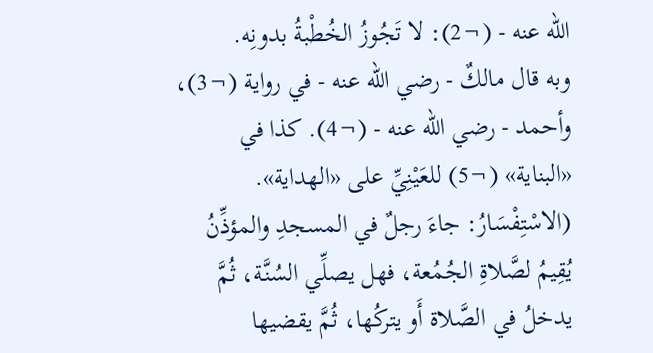الله عنه - (¬2): لا تَجُوزُ الخُطْبةُ بدونِه.
وبه قال مالكٌ - رضي الله عنه - في رواية (¬3)، وأحمد - رضي الله عنه - (¬4). كذا في «البناية» (¬5) للعَيْنِيِّ على «الهداية».
(الاسْتِفْسَارُ: جاءَ رجلٌ في المسجدِ والمؤذِّنُ يُقِيمُ لصَّلاةِ الجُمُعة، فهل يصلِّي السُنَّة، ثُمَّ يدخلُ في الصَّلاة أَو يتركُها، ثُمَّ يقضيها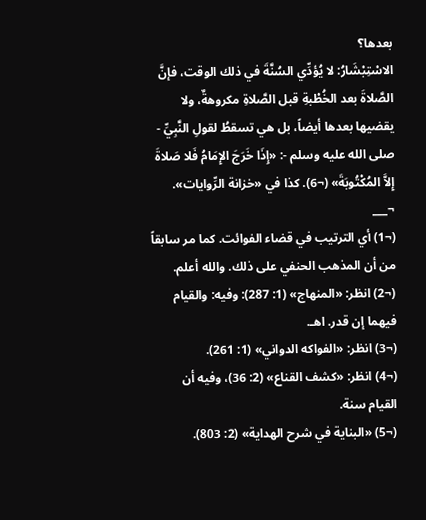بعدها؟
الاسْتِبْشَارُ: لا يُؤدِّي السُنَّةَ في ذلك الوقت، فإنَّ الصَّلاةَ بعد الخُطْبةِ قبل الصَّلاةِ مكروهةٌ، ولا يقضيها بعدها أيضاً، بل هي تسقطُ لقولِ النَّبِيِّ - صلى الله عليه وسلم -: «إِذَا خَرَجَ الإِمَامُ فَلا صَلاةَ إِلاَّ المُكْتُوبَةَ» (¬6). كذا في «خزانة الرِّوايات».
¬___
(¬1) أي الترتيب في قضاء الفوائت. كما مر سابقاً من أن المذهب الحنفي على ذلك. والله أعلم.
(¬2) انظر: «المنهاج» (1: 287): وفيه: والقيام فيهما إن قدر. اهـ.
(¬3) انظر: «الفواكه الدواني» (1: 261).
(¬4) انظر: «كشف القناع» (2: 36)، وفيه أن القيام سنة.
(¬5) «البناية في شرح الهداية» (2: 803).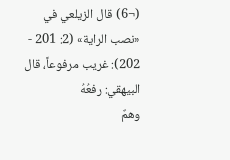(¬6) قال الزيلعي في «نصب الراية» (2: 201 - 202): غريب مرفوعاً، قال البيهقي: رفعُهُ
وهمٌ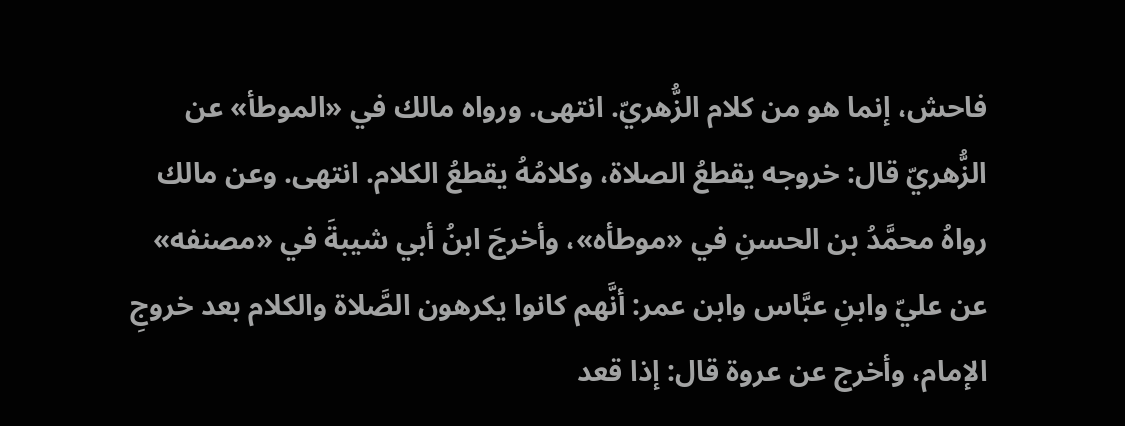فاحش، إنما هو من كلام الزُّهريّ. انتهى. ورواه مالك في «الموطأ» عن الزُّهريّ قال: خروجه يقطعُ الصلاة، وكلامُهُ يقطعُ الكلام. انتهى. وعن مالك رواهُ محمَّدُ بن الحسنِ في «موطأه»، وأخرجَ ابنُ أبي شيبةَ في «مصنفه» عن عليّ وابنِ عبَّاس وابن عمر: أنَّهم كانوا يكرهون الصَّلاة والكلام بعد خروجِ الإمام، وأخرج عن عروة قال: إذا قعد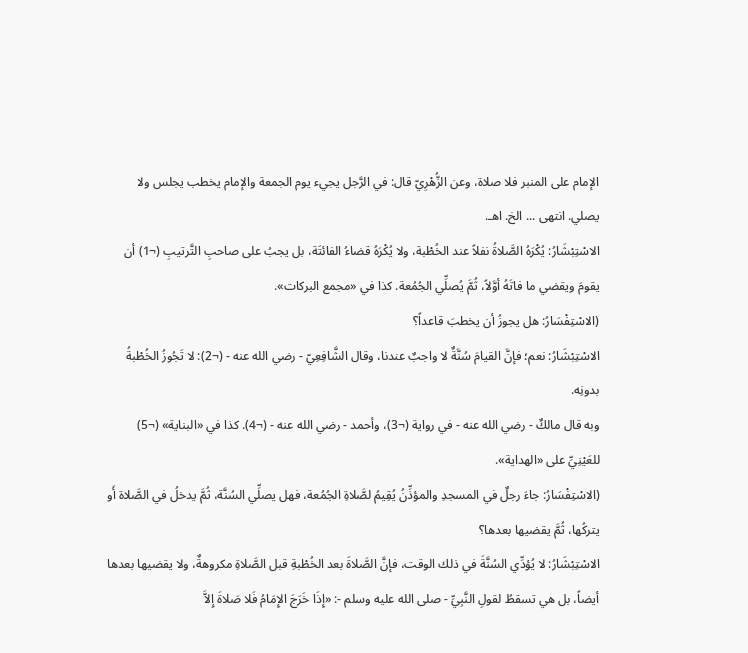الإمام على المنبر فلا صلاة، وعن الزُّهْرِيّ قال: في الرَّجل يجيء يوم الجمعة والإمام يخطب يجلس ولا يصلي. انتهى ... الخ. اهـ.
الاسْتِبْشَارُ: يُكْرَهُ الصَّلاةُ نفلاً عند الخُطْبة، ولا يُكْرَهُ قضاءُ الفائتَة، بل يجبُ على صاحبِ التَّرتيبِ (¬1) أن يقومَ ويقضي ما فاتَهُ أوَّلاً، ثُمَّ يُصلِّي الجُمُعة. كذا في «مجمع البركات».
(الاسْتِفْسَارُ: هل يجوزُ أن يخطبَ قاعداً؟
الاسْتِبْشَارُ: نعم؛ فإنَّ القيامَ سُنَّةٌ لا واجبٌ عندنا، وقال الشَّافِعِيّ - رضي الله عنه - (¬2): لا تَجُوزُ الخُطْبةُ بدونِه.
وبه قال مالكٌ - رضي الله عنه - في رواية (¬3)، وأحمد - رضي الله عنه - (¬4). كذا في «البناية» (¬5) للعَيْنِيِّ على «الهداية».
(الاسْتِفْسَارُ: جاءَ رجلٌ في المسجدِ والمؤذِّنُ يُقِيمُ لصَّلاةِ الجُمُعة، فهل يصلِّي السُنَّة، ثُمَّ يدخلُ في الصَّلاة أَو يتركُها، ثُمَّ يقضيها بعدها؟
الاسْتِبْشَارُ: لا يُؤدِّي السُنَّةَ في ذلك الوقت، فإنَّ الصَّلاةَ بعد الخُطْبةِ قبل الصَّلاةِ مكروهةٌ، ولا يقضيها بعدها أيضاً، بل هي تسقطُ لقولِ النَّبِيِّ - صلى الله عليه وسلم -: «إِذَا خَرَجَ الإِمَامُ فَلا صَلاةَ إِلاَّ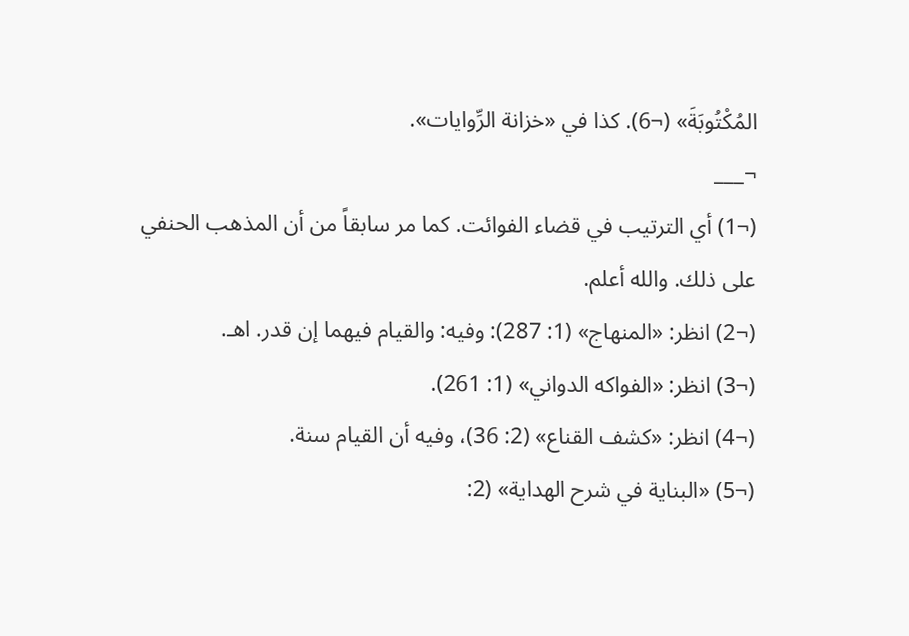المُكْتُوبَةَ» (¬6). كذا في «خزانة الرِّوايات».
¬___
(¬1) أي الترتيب في قضاء الفوائت. كما مر سابقاً من أن المذهب الحنفي على ذلك. والله أعلم.
(¬2) انظر: «المنهاج» (1: 287): وفيه: والقيام فيهما إن قدر. اهـ.
(¬3) انظر: «الفواكه الدواني» (1: 261).
(¬4) انظر: «كشف القناع» (2: 36)، وفيه أن القيام سنة.
(¬5) «البناية في شرح الهداية» (2: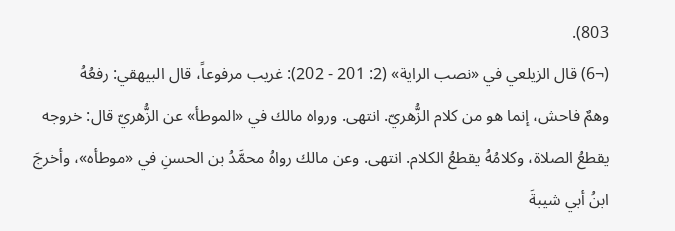803).
(¬6) قال الزيلعي في «نصب الراية» (2: 201 - 202): غريب مرفوعاً، قال البيهقي: رفعُهُ
وهمٌ فاحش، إنما هو من كلام الزُّهريّ. انتهى. ورواه مالك في «الموطأ» عن الزُّهريّ قال: خروجه يقطعُ الصلاة، وكلامُهُ يقطعُ الكلام. انتهى. وعن مالك رواهُ محمَّدُ بن الحسنِ في «موطأه»، وأخرجَ ابنُ أبي شيبةَ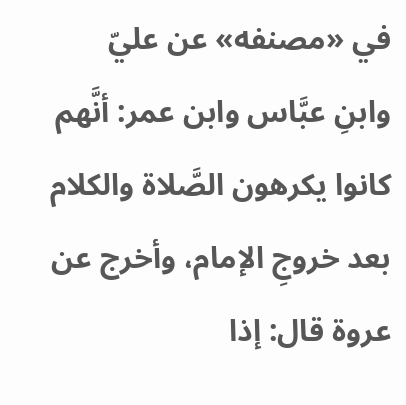في «مصنفه» عن عليّ وابنِ عبَّاس وابن عمر: أنَّهم كانوا يكرهون الصَّلاة والكلام بعد خروجِ الإمام، وأخرج عن عروة قال: إذا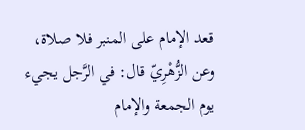قعد الإمام على المنبر فلا صلاة، وعن الزُّهْرِيّ قال: في الرَّجل يجيء يوم الجمعة والإمام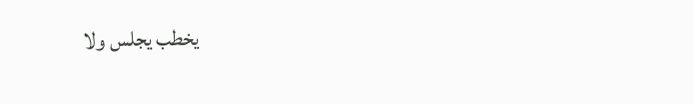يخطب يجلس ولا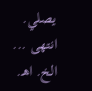يصلي. انتهى ... الخ. اهـ.